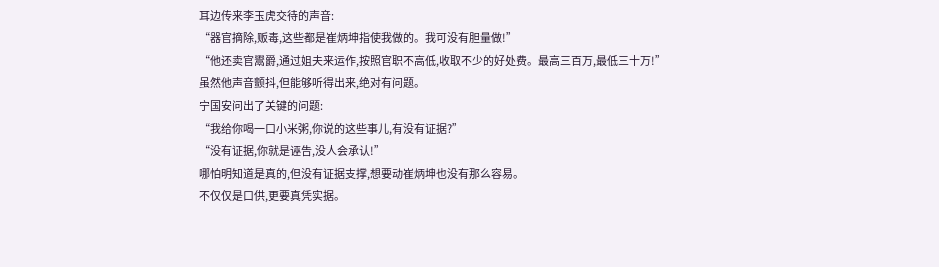耳边传来李玉虎交待的声音:
“器官摘除,贩毒,这些都是崔炳坤指使我做的。我可没有胆量做!”
“他还卖官鬻爵,通过姐夫来运作,按照官职不高低,收取不少的好处费。最高三百万,最低三十万!”
虽然他声音颤抖,但能够听得出来,绝对有问题。
宁国安问出了关键的问题:
“我给你喝一口小米粥,你说的这些事儿,有没有证据?”
“没有证据,你就是诬告,没人会承认!”
哪怕明知道是真的,但没有证据支撑,想要动崔炳坤也没有那么容易。
不仅仅是口供,更要真凭实据。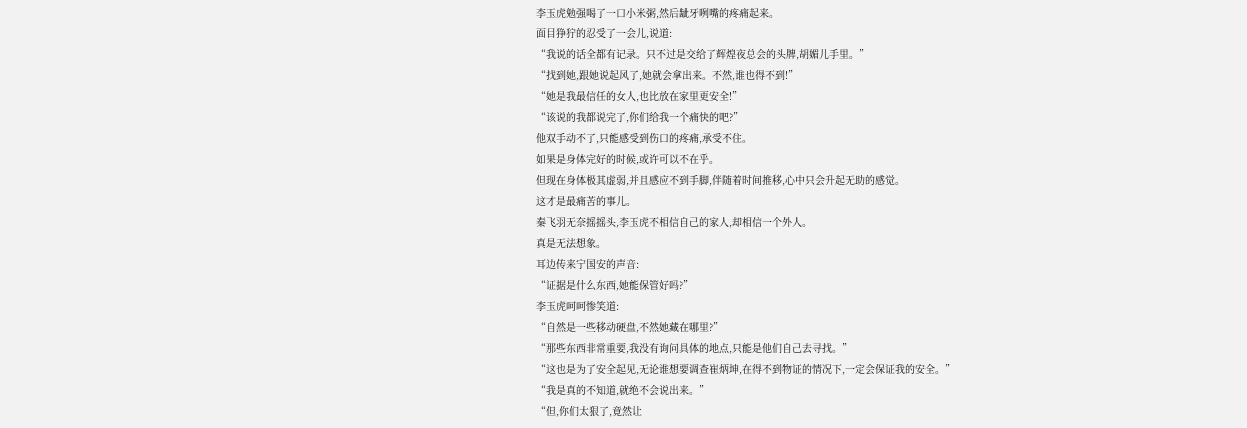李玉虎勉强喝了一口小米粥,然后龇牙咧嘴的疼痛起来。
面目狰狞的忍受了一会儿,说道:
“我说的话全都有记录。只不过是交给了辉煌夜总会的头牌,胡媚儿手里。”
“找到她,跟她说起风了,她就会拿出来。不然,谁也得不到!”
“她是我最信任的女人,也比放在家里更安全!”
“该说的我都说完了,你们给我一个痛快的吧?”
他双手动不了,只能感受到伤口的疼痛,承受不住。
如果是身体完好的时候,或许可以不在乎。
但现在身体极其虚弱,并且感应不到手脚,伴随着时间推移,心中只会升起无助的感觉。
这才是最痛苦的事儿。
秦飞羽无奈摇摇头,李玉虎不相信自己的家人,却相信一个外人。
真是无法想象。
耳边传来宁国安的声音:
“证据是什么东西,她能保管好吗?”
李玉虎呵呵惨笑道:
“自然是一些移动硬盘,不然她藏在哪里?”
“那些东西非常重要,我没有询问具体的地点,只能是他们自己去寻找。”
“这也是为了安全起见,无论谁想要调查崔炳坤,在得不到物证的情况下,一定会保证我的安全。”
“我是真的不知道,就绝不会说出来。”
“但,你们太狠了,竟然让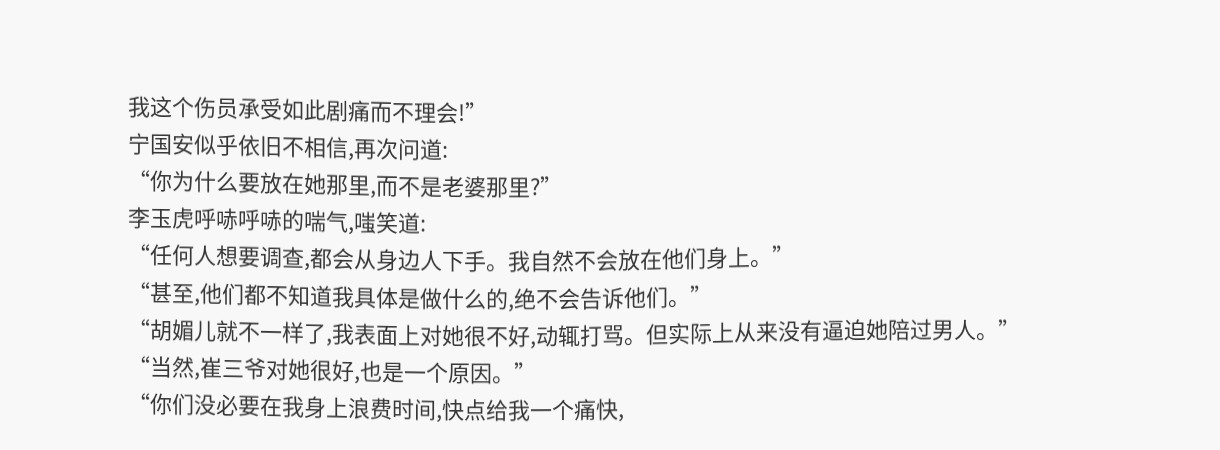我这个伤员承受如此剧痛而不理会!”
宁国安似乎依旧不相信,再次问道:
“你为什么要放在她那里,而不是老婆那里?”
李玉虎呼哧呼哧的喘气,嗤笑道:
“任何人想要调查,都会从身边人下手。我自然不会放在他们身上。”
“甚至,他们都不知道我具体是做什么的,绝不会告诉他们。”
“胡媚儿就不一样了,我表面上对她很不好,动辄打骂。但实际上从来没有逼迫她陪过男人。”
“当然,崔三爷对她很好,也是一个原因。”
“你们没必要在我身上浪费时间,快点给我一个痛快,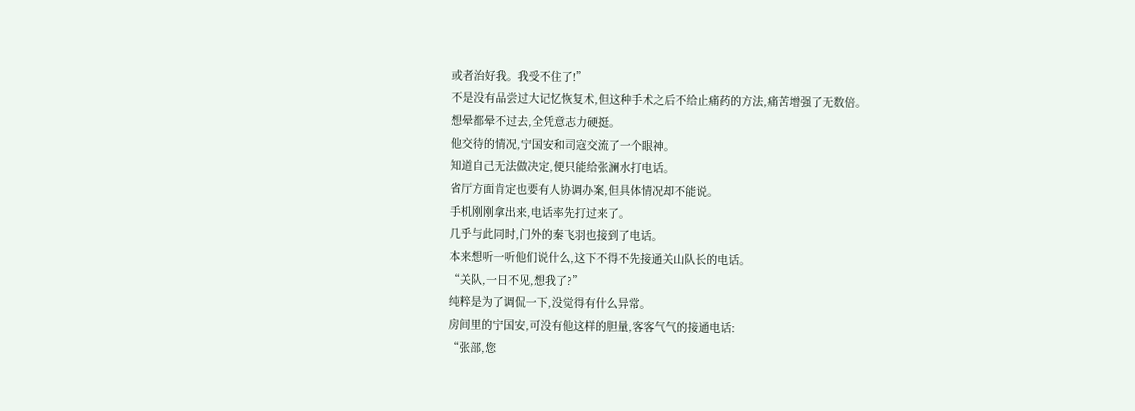或者治好我。我受不住了!”
不是没有品尝过大记忆恢复术,但这种手术之后不给止痛药的方法,痛苦增强了无数倍。
想晕都晕不过去,全凭意志力硬挺。
他交待的情况,宁国安和司寇交流了一个眼神。
知道自己无法做决定,便只能给张澜水打电话。
省厅方面肯定也要有人协调办案,但具体情况却不能说。
手机刚刚拿出来,电话率先打过来了。
几乎与此同时,门外的秦飞羽也接到了电话。
本来想听一听他们说什么,这下不得不先接通关山队长的电话。
“关队,一日不见,想我了?”
纯粹是为了调侃一下,没觉得有什么异常。
房间里的宁国安,可没有他这样的胆量,客客气气的接通电话:
“张部,您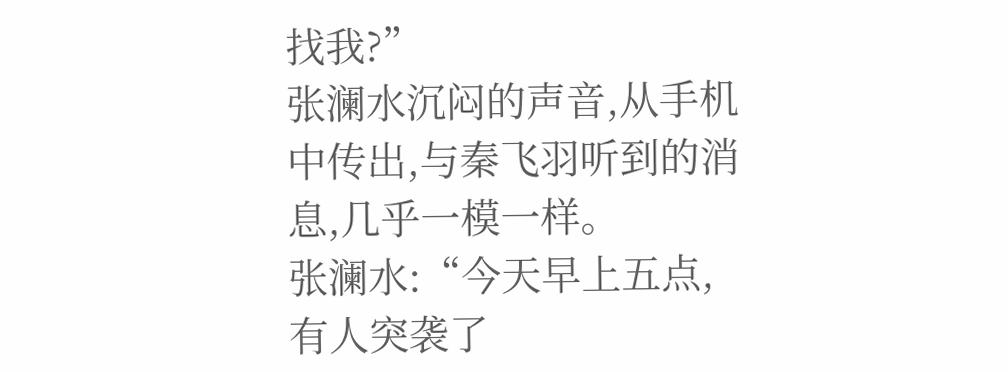找我?”
张澜水沉闷的声音,从手机中传出,与秦飞羽听到的消息,几乎一模一样。
张澜水:“今天早上五点,有人突袭了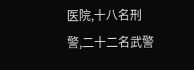医院,十八名刑警,二十二名武警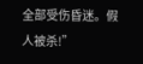全部受伤昏迷。假人被杀!”